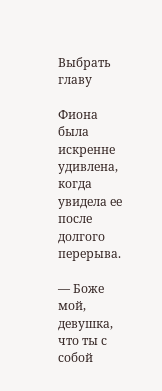Выбрать главу

Фиона была искренне удивлена, когда увидела ее после долгого перерыва.

— Боже мой, девушка, что ты с собой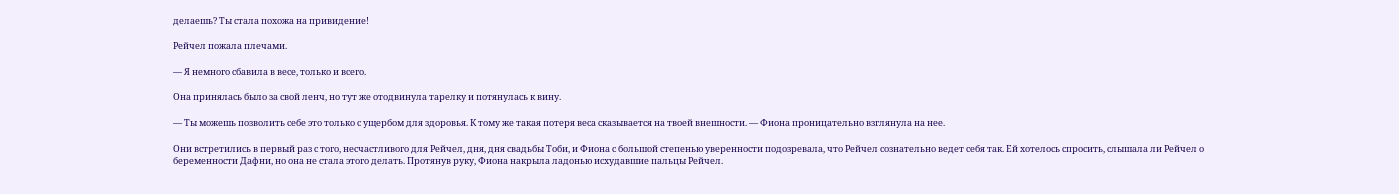делаешь? Ты стала похожа на привидение!

Рейчел пожала плечами.

— Я немного сбавила в весе, только и всего.

Она принялась было за свой ленч, но тут же отодвинула тарелку и потянулась к вину.

— Ты можешь позволить себе это только с ущербом для здоровья. К тому же такая потеря веса сказывается на твоей внешности. — Фиона проницательно взглянула на нее.

Они встретились в первый раз с того, несчастливого для Рейчел, дня, дня свадьбы Тоби, и Фиона с большой степенью уверенности подозревала, что Рейчел сознательно ведет себя так. Ей хотелось спросить, слышала ли Рейчел о беременности Дафни, но она не стала этого делать. Протянув руку, Фиона накрыла ладонью исхудавшие пальцы Рейчел.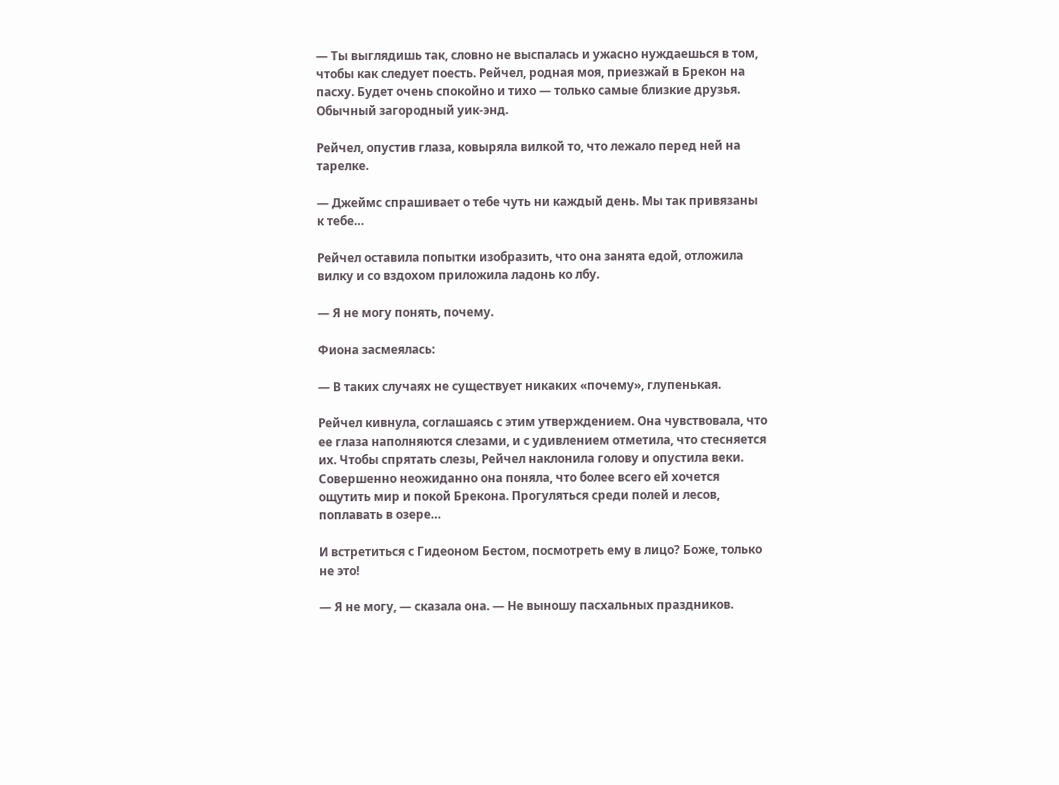— Ты выглядишь так, словно не выспалась и ужасно нуждаешься в том, чтобы как следует поесть. Рейчел, родная моя, приезжай в Брекон на пасху. Будет очень спокойно и тихо — только самые близкие друзья. Обычный загородный уик-энд.

Рейчел, опустив глаза, ковыряла вилкой то, что лежало перед ней на тарелке.

— Джеймс спрашивает о тебе чуть ни каждый день. Мы так привязаны к тебе…

Рейчел оставила попытки изобразить, что она занята едой, отложила вилку и со вздохом приложила ладонь ко лбу.

— Я не могу понять, почему.

Фиона засмеялась:

— В таких случаях не существует никаких «почему», глупенькая.

Рейчел кивнула, соглашаясь с этим утверждением. Она чувствовала, что ее глаза наполняются слезами, и с удивлением отметила, что стесняется их. Чтобы спрятать слезы, Рейчел наклонила голову и опустила веки. Совершенно неожиданно она поняла, что более всего ей хочется ощутить мир и покой Брекона. Прогуляться среди полей и лесов, поплавать в озере…

И встретиться с Гидеоном Бестом, посмотреть ему в лицо? Боже, только не это!

— Я не могу, — сказала она. — Не выношу пасхальных праздников.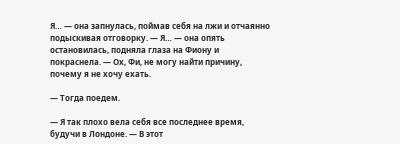Я… — она запнулась, поймав себя на лжи и отчаянно подыскивая отговорку. — Я… — она опять остановилась, подняла глаза на Фиону и покраснела. — Ох, Фи, не могу найти причину, почему я не хочу ехать.

— Тогда поедем.

— Я так плохо вела себя все последнее время, будучи в Лондоне. — В этот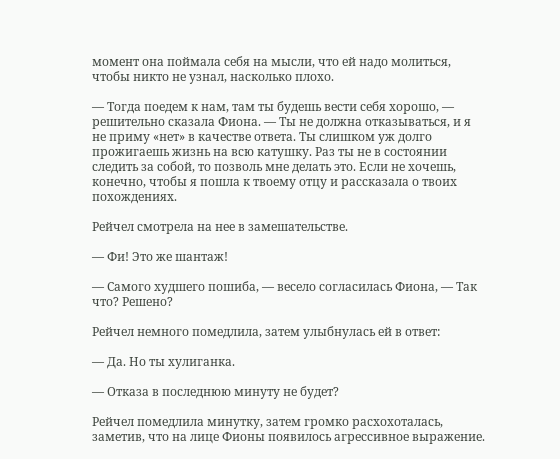момент она поймала себя на мысли, что ей надо молиться, чтобы никто не узнал, насколько плохо.

— Тогда поедем к нам, там ты будешь вести себя хорошо, — решительно сказала Фиона. — Ты не должна отказываться, и я не приму «нет» в качестве ответа. Ты слишком уж долго прожигаешь жизнь на всю катушку. Раз ты не в состоянии следить за собой, то позволь мне делать это. Если не хочешь, конечно, чтобы я пошла к твоему отцу и рассказала о твоих похождениях.

Рейчел смотрела на нее в замешательстве.

— Фи! Это же шантаж!

— Самого худшего пошиба, — весело согласилась Фиона, — Так что? Решено?

Рейчел немного помедлила, затем улыбнулась ей в ответ:

— Да. Но ты хулиганка.

— Отказа в последнюю минуту не будет?

Рейчел помедлила минутку, затем громко расхохоталась, заметив, что на лице Фионы появилось агрессивное выражение.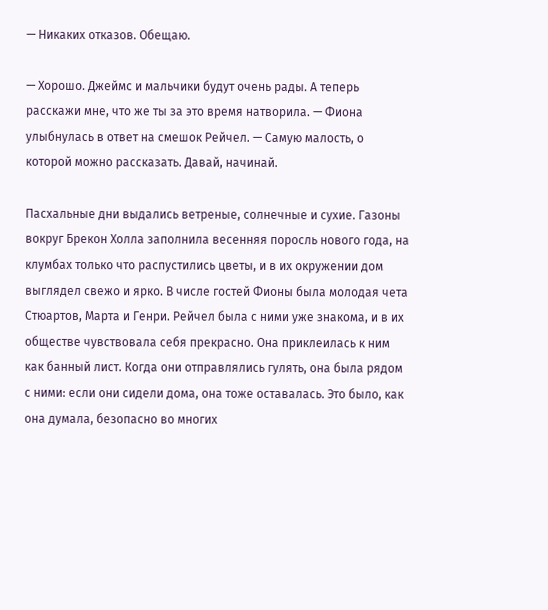— Никаких отказов. Обещаю.

— Хорошо. Джеймс и мальчики будут очень рады. А теперь расскажи мне, что же ты за это время натворила. — Фиона улыбнулась в ответ на смешок Рейчел. — Самую малость, о которой можно рассказать. Давай, начинай.

Пасхальные дни выдались ветреные, солнечные и сухие. Газоны вокруг Брекон Холла заполнила весенняя поросль нового года, на клумбах только что распустились цветы, и в их окружении дом выглядел свежо и ярко. В числе гостей Фионы была молодая чета Стюартов, Марта и Генри. Рейчел была с ними уже знакома, и в их обществе чувствовала себя прекрасно. Она приклеилась к ним как банный лист. Когда они отправлялись гулять, она была рядом с ними: если они сидели дома, она тоже оставалась. Это было, как она думала, безопасно во многих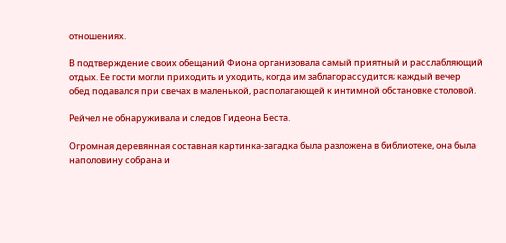отношениях.

В подтверждение своих обещаний Фиона организовала самый приятный и расслабляющий отдых. Ее гости могли приходить и уходить, когда им заблагорассудится; каждый вечер обед подавался при свечах в маленькой, располагающей к интимной обстановке столовой.

Рейчел не обнаруживала и следов Гидеона Беста.

Огромная деревянная составная картинка-загадка была разложена в библиотеке, она была наполовину собрана и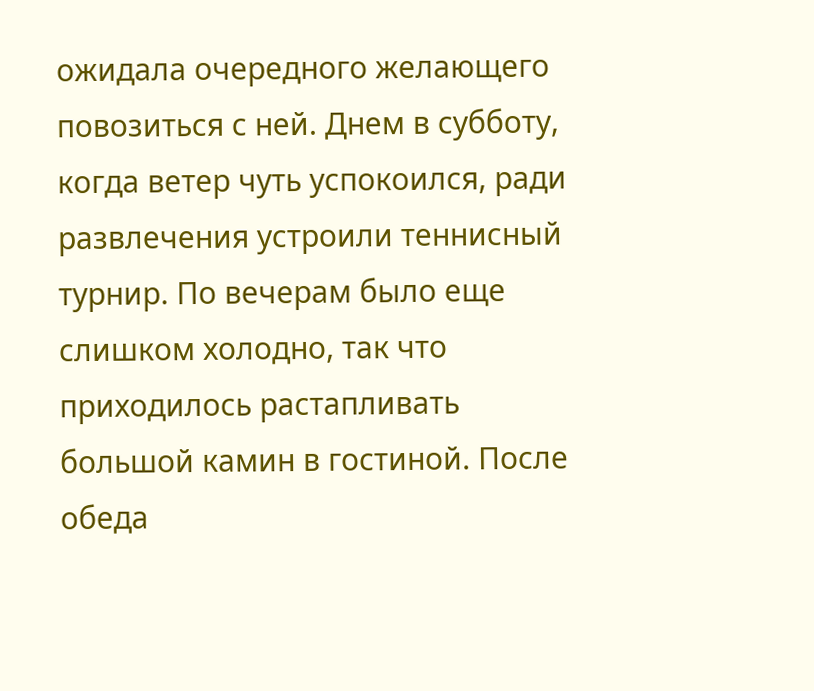ожидала очередного желающего повозиться с ней. Днем в субботу, когда ветер чуть успокоился, ради развлечения устроили теннисный турнир. По вечерам было еще слишком холодно, так что приходилось растапливать большой камин в гостиной. После обеда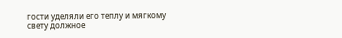гости уделяли его теплу и мягкому свету должное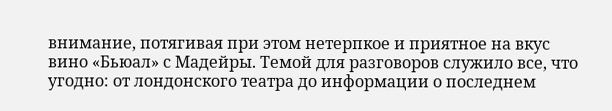внимание, потягивая при этом нетерпкое и приятное на вкус вино «Бьюал» с Мадейры. Темой для разговоров служило все, что угодно: от лондонского театра до информации о последнем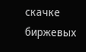скачке биржевых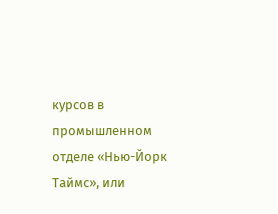курсов в промышленном отделе «Нью-Йорк Таймс», или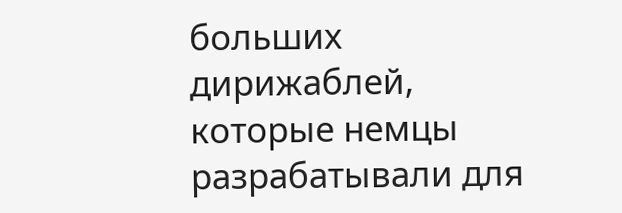больших дирижаблей, которые немцы разрабатывали для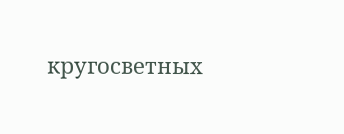кругосветных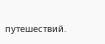путешествий.